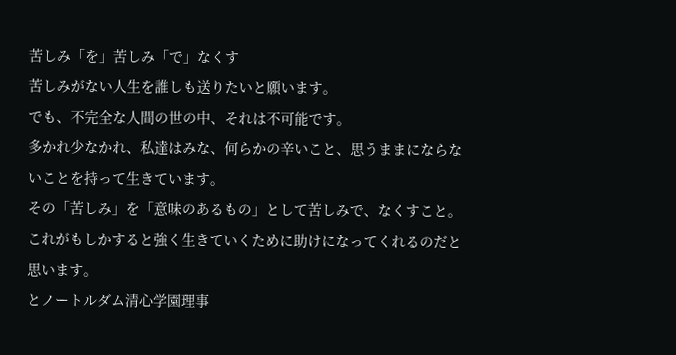苦しみ「を」苦しみ「で」なくす
苦しみがない人生を誰しも送りたいと願います。
でも、不完全な人間の世の中、それは不可能です。
多かれ少なかれ、私達はみな、何らかの辛いこと、思うままにならないことを持って生きています。
その「苦しみ」を「意味のあるもの」として苦しみで、なくすこと。
これがもしかすると強く生きていくために助けになってくれるのだと思います。
とノートルダム清心学園理事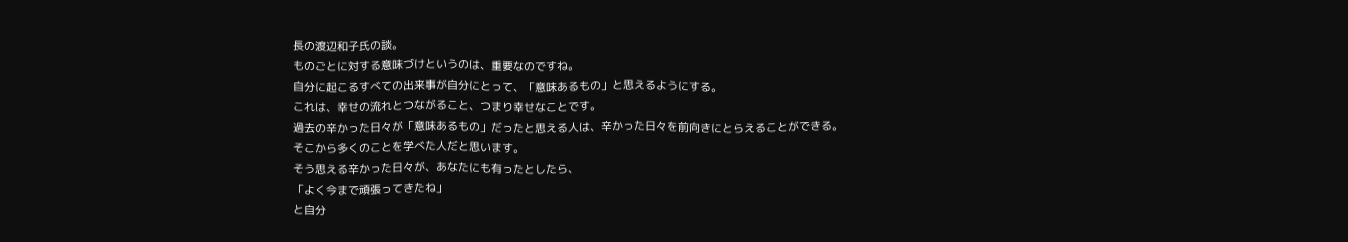長の渡辺和子氏の談。
ものごとに対する意味づけというのは、重要なのですね。
自分に起こるすべての出来事が自分にとって、「意味あるもの」と思えるようにする。
これは、幸せの流れとつながること、つまり幸せなことです。
過去の辛かった日々が「意味あるもの」だったと思える人は、辛かった日々を前向きにとらえることができる。
そこから多くのことを学べた人だと思います。
そう思える辛かった日々が、あなたにも有ったとしたら、
「よく今まで頑張ってきたね」
と自分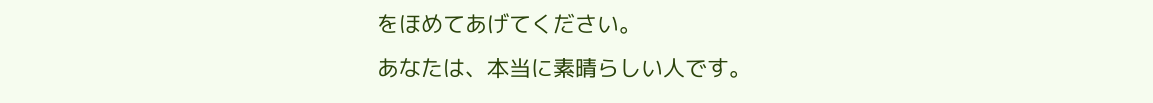をほめてあげてください。
あなたは、本当に素晴らしい人です。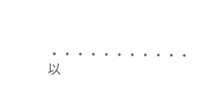・・・・・・・・・・・ 以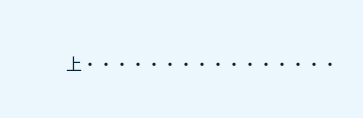上・・・・・・・・・・・・・・・・